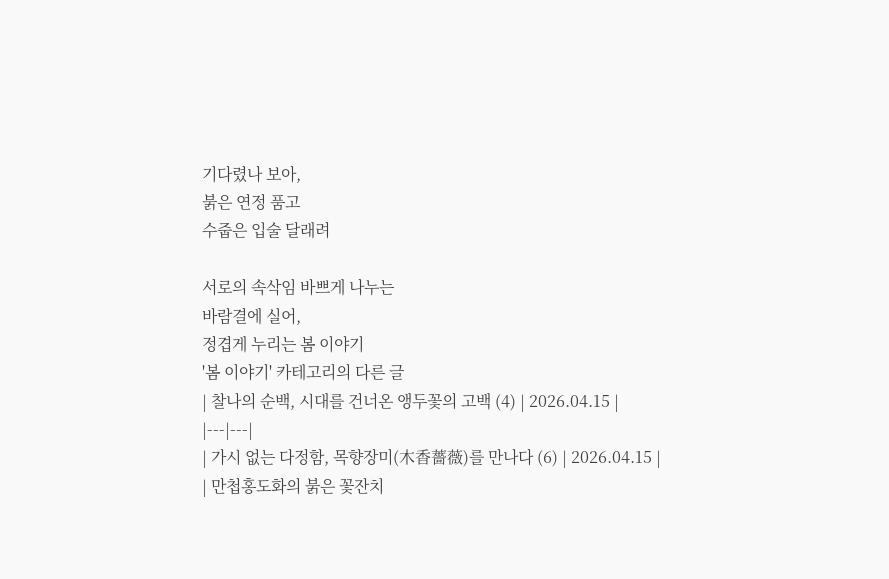기다렸나 보아,
붉은 연정 품고
수줍은 입술 달래려

서로의 속삭임 바쁘게 나누는
바람결에 실어,
정겹게 누리는 봄 이야기
'봄 이야기' 카테고리의 다른 글
| 찰나의 순백, 시대를 건너온 앵두꽃의 고백 (4) | 2026.04.15 |
|---|---|
| 가시 없는 다정함, 목향장미(木香薔薇)를 만나다 (6) | 2026.04.15 |
| 만첩홍도화의 붉은 꽃잔치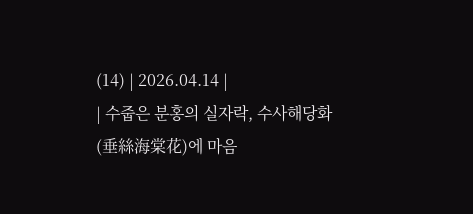(14) | 2026.04.14 |
| 수줍은 분홍의 실자락, 수사해당화(垂絲海棠花)에 마음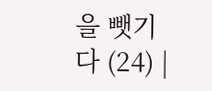을 뺏기다 (24) |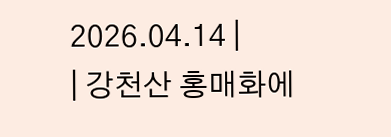2026.04.14 |
| 강천산 홍매화에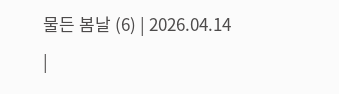물든 봄날 (6) | 2026.04.14 |